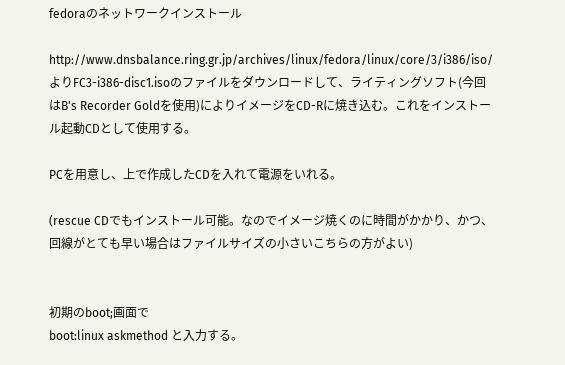fedoraのネットワークインストール

http://www.dnsbalance.ring.gr.jp/archives/linux/fedora/linux/core/3/i386/iso/
よりFC3-i386-disc1.isoのファイルをダウンロードして、ライティングソフト(今回はB's Recorder Goldを使用)によりイメージをCD-Rに焼き込む。これをインストール起動CDとして使用する。

PCを用意し、上で作成したCDを入れて電源をいれる。

(rescue CDでもインストール可能。なのでイメージ焼くのに時間がかかり、かつ、回線がとても早い場合はファイルサイズの小さいこちらの方がよい)


初期のboot;画面で
boot:linux askmethod と入力する。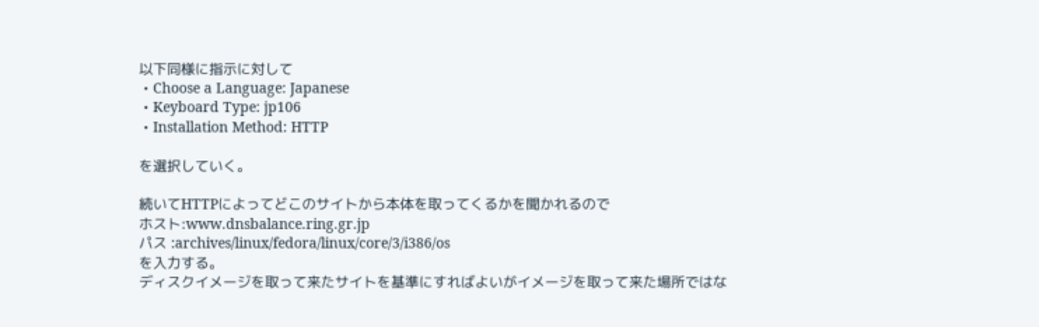以下同様に指示に対して
・Choose a Language: Japanese
・Keyboard Type: jp106
・Installation Method: HTTP

を選択していく。

続いてHTTPによってどこのサイトから本体を取ってくるかを聞かれるので
ホスト:www.dnsbalance.ring.gr.jp
パス :archives/linux/fedora/linux/core/3/i386/os
を入力する。
ディスクイメージを取って来たサイトを基準にすればよいがイメージを取って来た場所ではな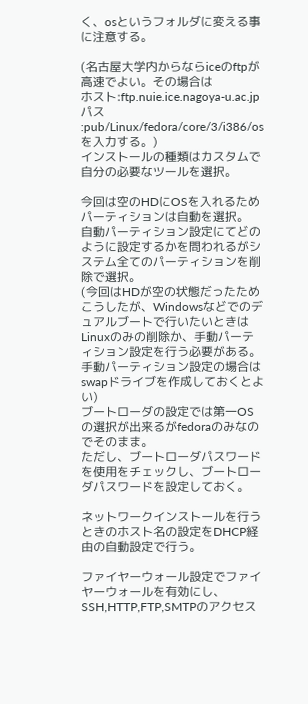く、osというフォルダに変える事に注意する。

(名古屋大学内からならiceのftpが高速でよい。その場合は
ホスト:ftp.nuie.ice.nagoya-u.ac.jp
パス :pub/Linux/fedora/core/3/i386/os
を入力する。)
インストールの種類はカスタムで自分の必要なツールを選択。

今回は空のHDにOSを入れるためパーティションは自動を選択。
自動パーティション設定にてどのように設定するかを問われるがシステム全てのパーティションを削除で選択。
(今回はHDが空の状態だったためこうしたが、Windowsなどでのデュアルブートで行いたいときはLinuxのみの削除か、手動パーティション設定を行う必要がある。手動パーティション設定の場合はswapドライブを作成しておくとよい)
ブートローダの設定では第一OSの選択が出来るがfedoraのみなのでそのまま。
ただし、ブートローダパスワードを使用をチェックし、ブートローダパスワードを設定しておく。

ネットワークインストールを行うときのホスト名の設定をDHCP経由の自動設定で行う。

ファイヤーウォール設定でファイヤーウォールを有効にし、SSH,HTTP,FTP,SMTPのアクセス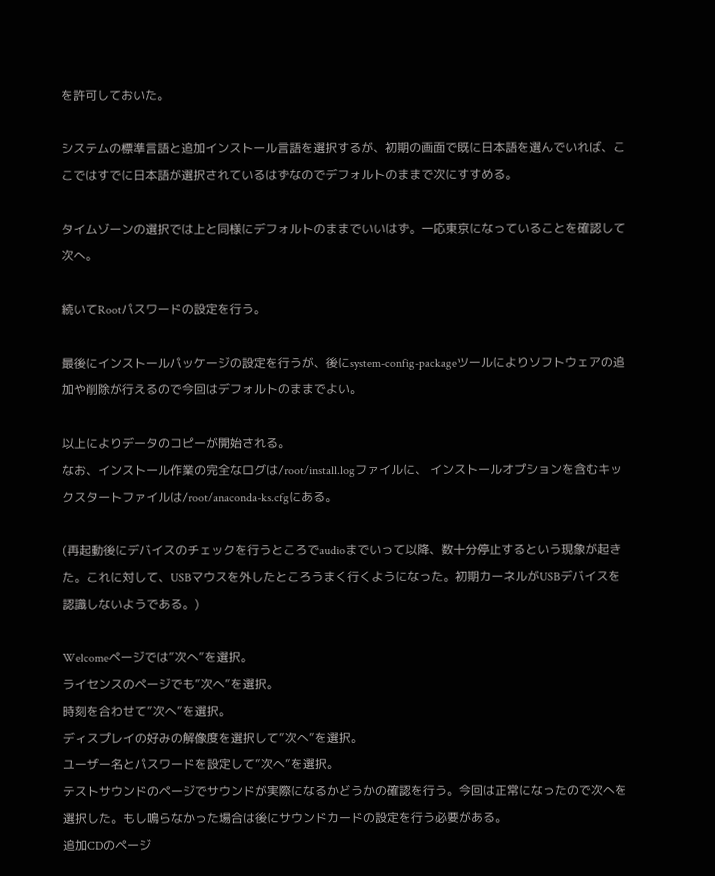を許可しておいた。

システムの標準言語と追加インストール言語を選択するが、初期の画面で既に日本語を選んでいれば、ここではすでに日本語が選択されているはずなのでデフォルトのままで次にすすめる。

タイムゾーンの選択では上と同様にデフォルトのままでいいはず。一応東京になっていることを確認して次へ。

続いてRootパスワードの設定を行う。

最後にインストールパッケージの設定を行うが、後にsystem-config-packageツールによりソフトウェアの追加や削除が行えるので今回はデフォルトのままでよい。

以上によりデータのコピーが開始される。
なお、インストール作業の完全なログは/root/install.logファイルに、 インストールオプションを含むキックスタートファイルは/root/anaconda-ks.cfgにある。

(再起動後にデバイスのチェックを行うところでaudioまでいって以降、数十分停止するという現象が起きた。これに対して、USBマウスを外したところうまく行くようになった。初期カーネルがUSBデバイスを認識しないようである。)

Welcomeページでは”次へ”を選択。
ライセンスのページでも”次へ”を選択。
時刻を合わせて”次へ”を選択。
ディスプレイの好みの解像度を選択して”次へ”を選択。
ユーザー名とパスワードを設定して”次へ”を選択。
テストサウンドのページでサウンドが実際になるかどうかの確認を行う。今回は正常になったので次へを選択した。もし鳴らなかった場合は後にサウンドカードの設定を行う必要がある。
追加CDのページ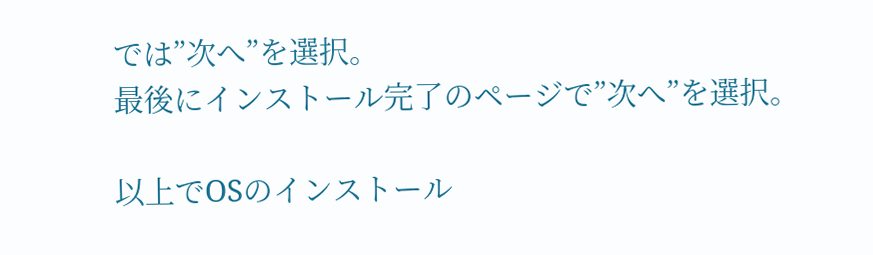では”次へ”を選択。
最後にインストール完了のページで”次へ”を選択。

以上でOSのインストール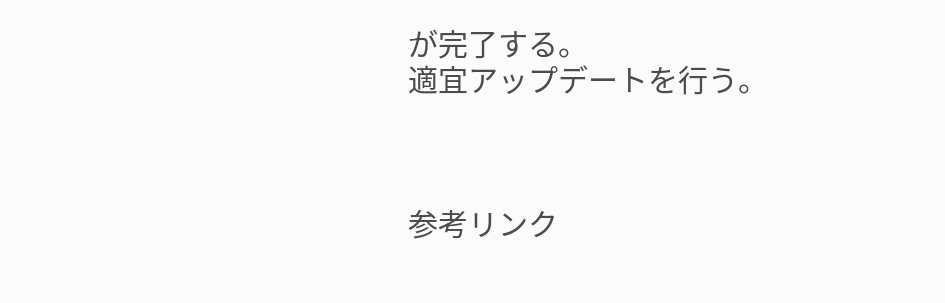が完了する。
適宜アップデートを行う。



参考リンク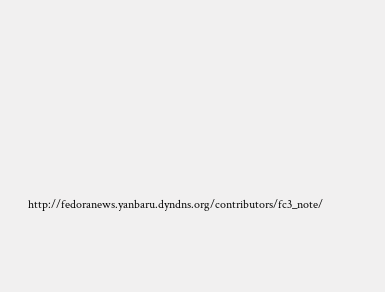http://fedoranews.yanbaru.dyndns.org/contributors/fc3_note/